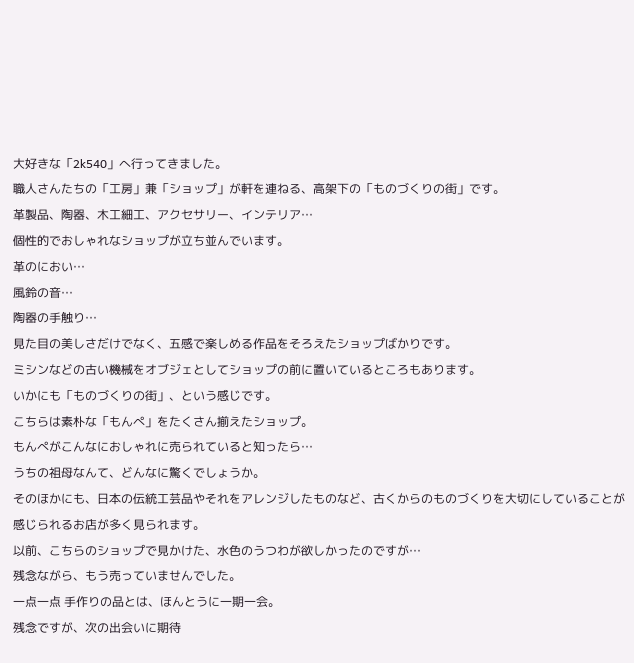大好きな「2k540」へ行ってきました。
職人さんたちの「工房」兼「ショップ」が軒を連ねる、高架下の「ものづくりの街」です。
革製品、陶器、木工細工、アクセサリー、インテリア…
個性的でおしゃれなショップが立ち並んでいます。
革のにおい…
風鈴の音…
陶器の手触り…
見た目の美しさだけでなく、五感で楽しめる作品をそろえたショップばかりです。
ミシンなどの古い機械をオブジェとしてショップの前に置いているところもあります。
いかにも「ものづくりの街」、という感じです。
こちらは素朴な「もんぺ」をたくさん揃えたショップ。
もんぺがこんなにおしゃれに売られていると知ったら…
うちの祖母なんて、どんなに驚くでしょうか。
そのほかにも、日本の伝統工芸品やそれをアレンジしたものなど、古くからのものづくりを大切にしていることが感じられるお店が多く見られます。
以前、こちらのショップで見かけた、水色のうつわが欲しかったのですが…
残念ながら、もう売っていませんでした。
一点一点 手作りの品とは、ほんとうに一期一会。
残念ですが、次の出会いに期待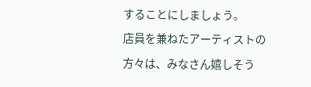することにしましょう。
店員を兼ねたアーティストの方々は、みなさん嬉しそう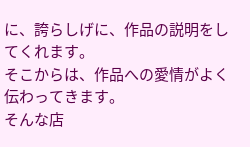に、誇らしげに、作品の説明をしてくれます。
そこからは、作品への愛情がよく伝わってきます。
そんな店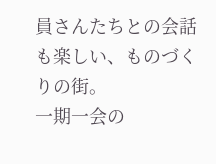員さんたちとの会話も楽しい、ものづくりの街。
一期一会の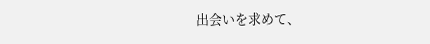出会いを求めて、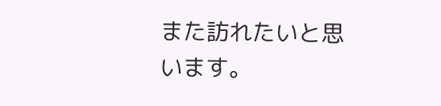また訪れたいと思います。